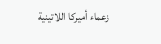زعماء أميركا اللاتينية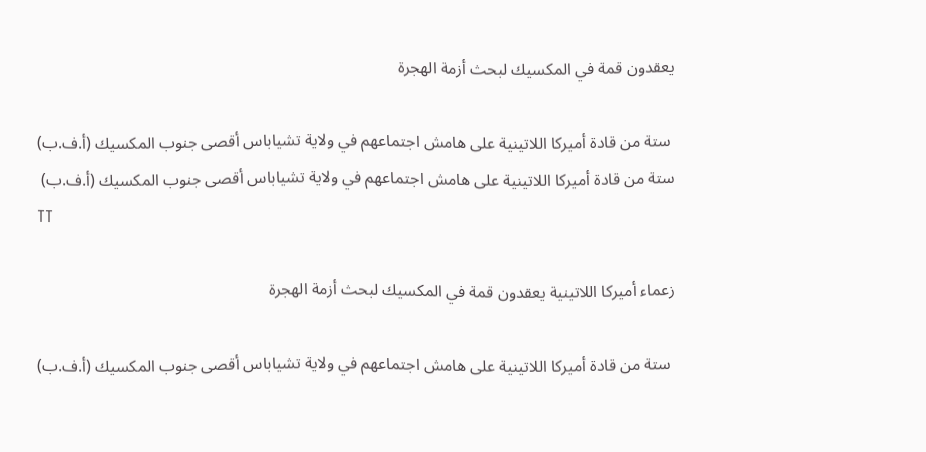يعقدون قمة في المكسيك لبحث أزمة الهجرة

 ستة من قادة أميركا اللاتينية على هامش اجتماعهم في ولاية تشياباس أقصى جنوب المكسيك (أ.ف.ب)
ستة من قادة أميركا اللاتينية على هامش اجتماعهم في ولاية تشياباس أقصى جنوب المكسيك (أ.ف.ب)
TT

زعماء أميركا اللاتينية يعقدون قمة في المكسيك لبحث أزمة الهجرة

 ستة من قادة أميركا اللاتينية على هامش اجتماعهم في ولاية تشياباس أقصى جنوب المكسيك (أ.ف.ب)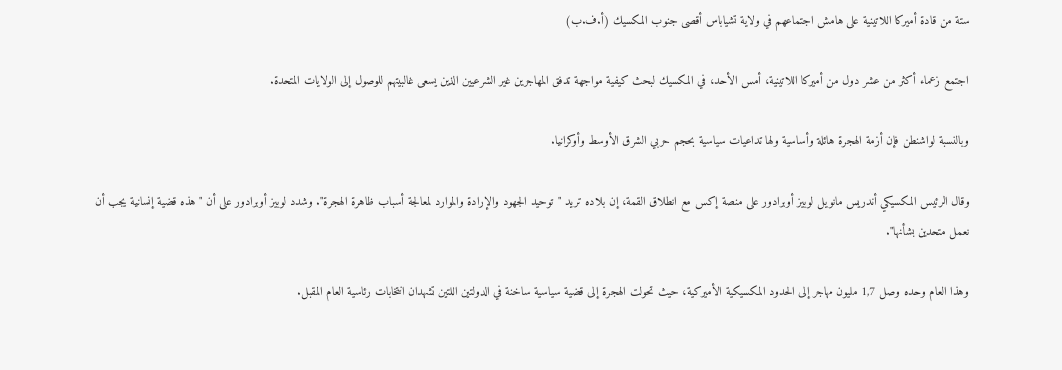ستة من قادة أميركا اللاتينية على هامش اجتماعهم في ولاية تشياباس أقصى جنوب المكسيك (أ.ف.ب)

اجتمع زعماء أكثر من عشر دول من أميركا اللاتينية، أمس الأحد، في المكسيك لبحث كيفية مواجهة تدفق المهاجرين غير الشرعيين الذين يسعى غالبيتهم للوصول إلى الولايات المتحدة.

وبالنسبة لواشنطن فإن أزمة الهجرة هائلة وأساسية ولها تداعيات سياسية بحجم حربي الشرق الأوسط وأوكرانيا.

وقال الرئيس المكسيكي أندريس مانويل لوبيز أوبرادور على منصة إكس مع انطلاق القمة، إن بلاده تريد "توحيد الجهود والإرادة والموارد لمعالجة أسباب ظاهرة الهجرة". وشدد لوبيز أوبرادور على أن "هذه قضية إنسانية يجب أن نعمل متحدين بشأنها".

وهذا العام وحده وصل 1,7 مليون مهاجر إلى الحدود المكسيكية الأميركية، حيث تحولت الهجرة إلى قضية سياسية ساخنة في الدولتين اللتين تشهدان انتخابات رئاسية العام المقبل.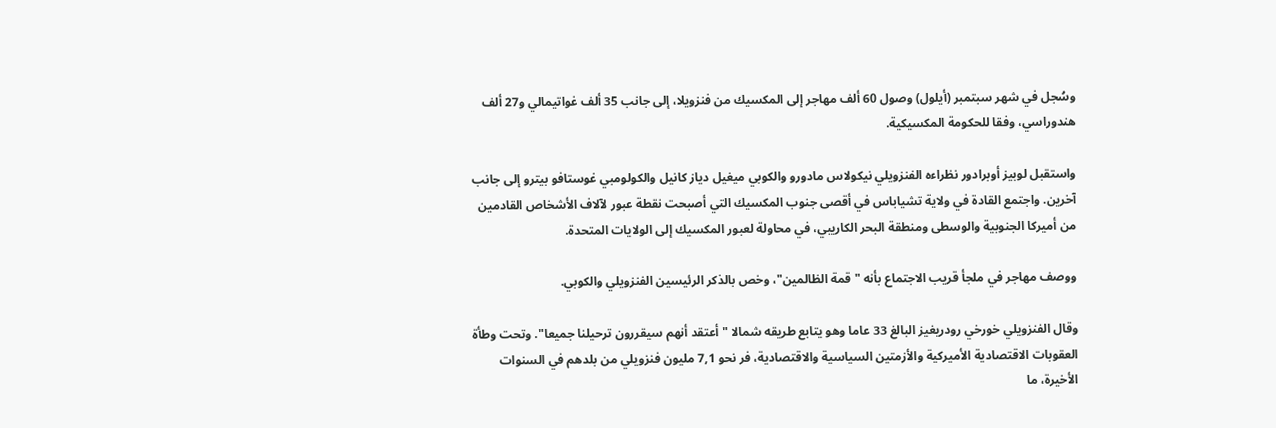وسُجل في شهر سبتمبر (أيلول) وصول 60 ألف مهاجر إلى المكسيك من فنزويلا، إلى جانب 35 ألف غواتيمالي و27 ألف هندوراسي، وفقا للحكومة المكسيكية.

واستقبل لوبيز أوبرادور نظراءه الفنزويلي نيكولاس مادورو والكوبي ميغيل دياز كانيل والكولومبي غوستافو بيترو إلى جانب آخرين. واجتمع القادة في ولاية تشياباس في أقصى جنوب المكسيك التي أصبحت نقطة عبور لآلاف الأشخاص القادمين من أميركا الجنوبية والوسطى ومنطقة البحر الكاريبي، في محاولة لعبور المكسيك إلى الولايات المتحدة.

ووصف مهاجر في ملجأ قريب الاجتماع بأنه "قمة الظالمين"، وخص بالذكر الرئيسين الفنزويلي والكوبي.

وقال الفنزويلي خورخي رودريغيز البالغ 33 عاما وهو يتابع طريقه شمالا "أعتقد أنهم سيقررون ترحيلنا جميعا". وتحت وطأة العقوبات الاقتصادية الأميركية والأزمتين السياسية والاقتصادية، فر نحو 7,1 مليون فنزويلي من بلدهم في السنوات الأخيرة، ما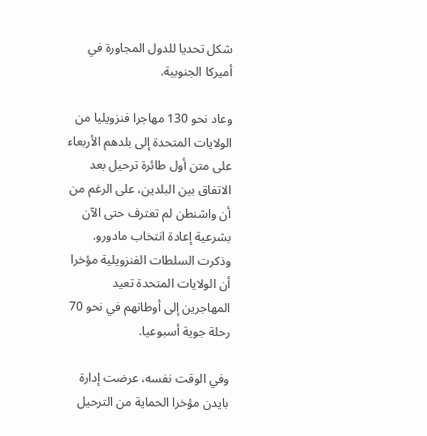شكل تحديا للدول المجاورة في أميركا الجنوبية.

وعاد نحو 130 مهاجرا فنزويليا من الولايات المتحدة إلى بلدهم الأربعاء على متن أول طائرة ترحيل بعد الاتفاق بين البلدين، على الرغم من أن واشنطن لم تعترف حتى الآن بشرعية إعادة انتخاب مادورو. وذكرت السلطات الفنزويلية مؤخرا أن الولايات المتحدة تعيد المهاجرين إلى أوطانهم في نحو 70 رحلة جوية أسبوعيا.

وفي الوقت نفسه، عرضت إدارة بايدن مؤخرا الحماية من الترحيل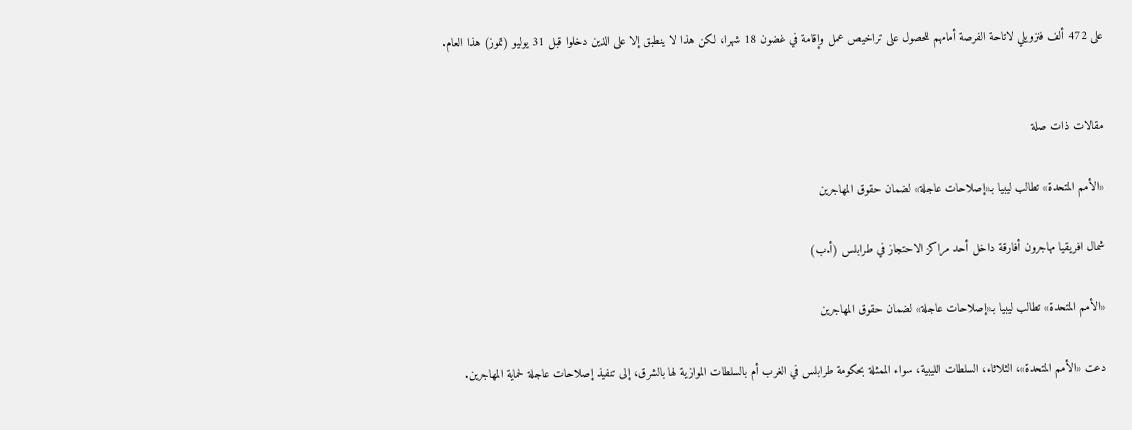على 472 ألف فنزويلي لاتاحة الفرصة أمامهم للحصول على تراخيص عمل وإقامة في غضون 18 شهرا، لكن هذا لا ينطبق إلا على الذين دخلوا قبل 31 يوليو (تموز) هذا العام.


مقالات ذات صلة

«الأمم المتحدة» تطالب ليبيا بـ«إصلاحات عاجلة» لضمان حقوق المهاجرين

شمال افريقيا مهاجرون أفارقة داخل أحد مراكز الاحتجاز في طرابلس (أ.ب)

«الأمم المتحدة» تطالب ليبيا بـ«إصلاحات عاجلة» لضمان حقوق المهاجرين

دعت «الأمم المتحدة»، الثلاثاء، السلطات الليبية، سواء الممثلة بحكومة طرابلس في الغرب أم بالسلطات الموازية لها بالشرق، إلى تنفيذ إصلاحات عاجلة لحماية المهاجرين.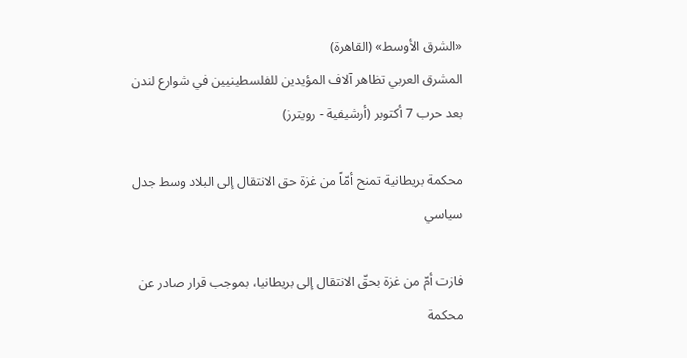«الشرق الأوسط» (القاهرة)
المشرق العربي تظاهر آلاف المؤيدين للفلسطينيين في شوارع لندن بعد حرب 7 أكتوبر (أرشيفية - رويترز)

محكمة بريطانية تمنح أمّاً من غزة حق الانتقال إلى البلاد وسط جدل سياسي

فازت أمّ من غزة بحقّ الانتقال إلى بريطانيا، بموجب قرار صادر عن محكمة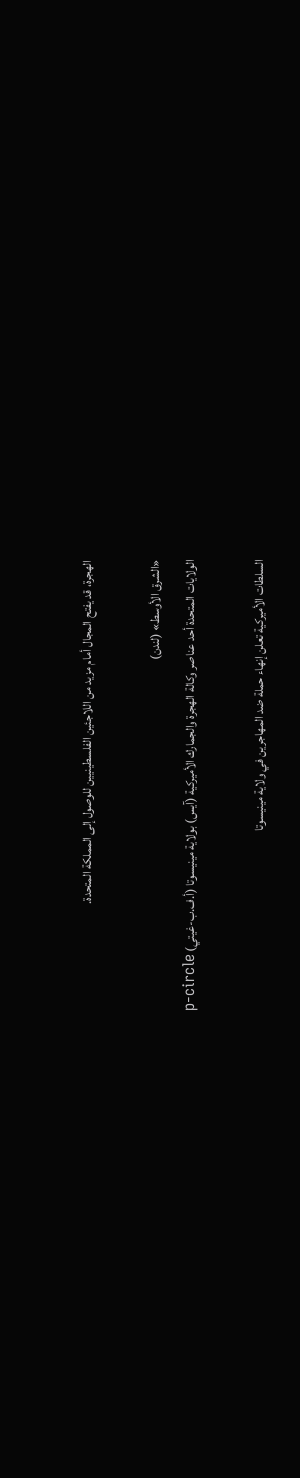الهجرة، قد يفتح المجال أمام مزيد من اللاجئين الفلسطينيين للوصول إلى المملكة المتحدة.

«الشرق الأوسط» (لندن)
الولايات المتحدة أحد عناصر وكالة الهجرة والجمارك الأميركية (آيس) بولاية مينيسوتا (أ.ف.ب-غيتي) p-circle

السلطات الأميركية تعلن إنهاء حملة ضد المهاجرين في ولاية مينيسوتا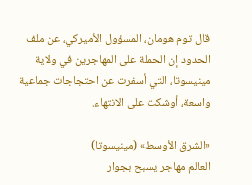قال توم هومان، المسؤول الأميركي، عن ملف الحدود إن الحملة على المهاجرين في ولاية مينيسوتا، التي أسفرت عن احتجاجات جماعية واسعة، أوشكت على الانتهاء.

«الشرق الأوسط» (مينيسوتا)
العالم مهاجر يسبح بجوار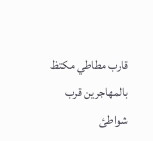قارب مطاطي مكتظ بالمهاجرين قرب شواطئ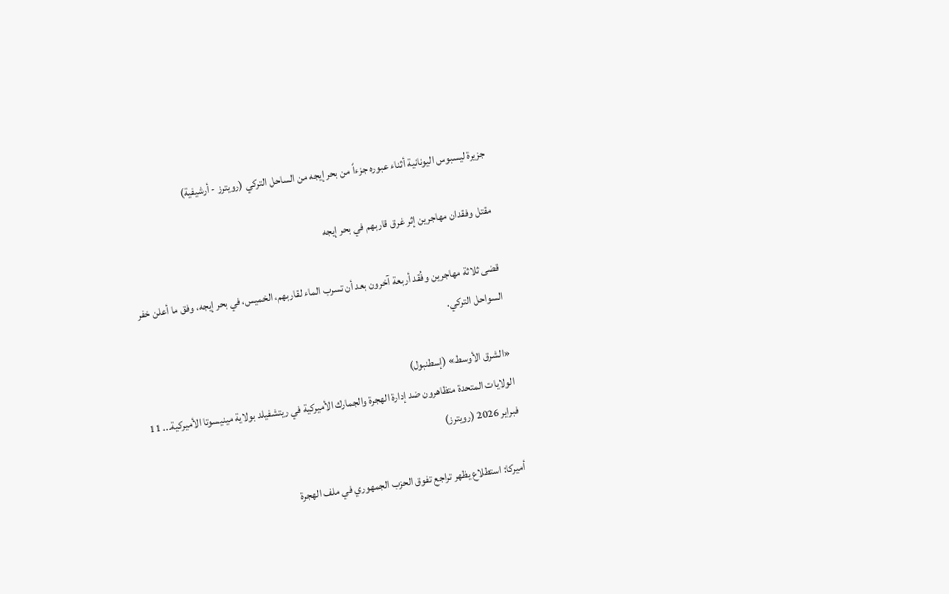جزيرة ليسبوس اليونانية أثناء عبوره جزءاً من بحر إيجه من الساحل التركي (رويترز - أرشيفية)

مقتل وفقدان مهاجرين إثر غرق قاربهم في بحر إيجه

قضى ثلاثة مهاجرين وفُقد أربعة آخرون بعد أن تسرب الماء لقاربهم، الخميس، في بحر إيجه، وفق ما أعلن خفر السواحل التركي.

«الشرق الأوسط» (إسطنبول)
الولايات المتحدة متظاهرون ضد إدارة الهجرة والجمارك الأميركية في ريتشفيلد بولاية مينيسوتا الأميركية... 11 فبراير 2026 (رويترز)

أميركا: استطلاع يظهر تراجع تفوق الحزب الجمهوري في ملف الهجرة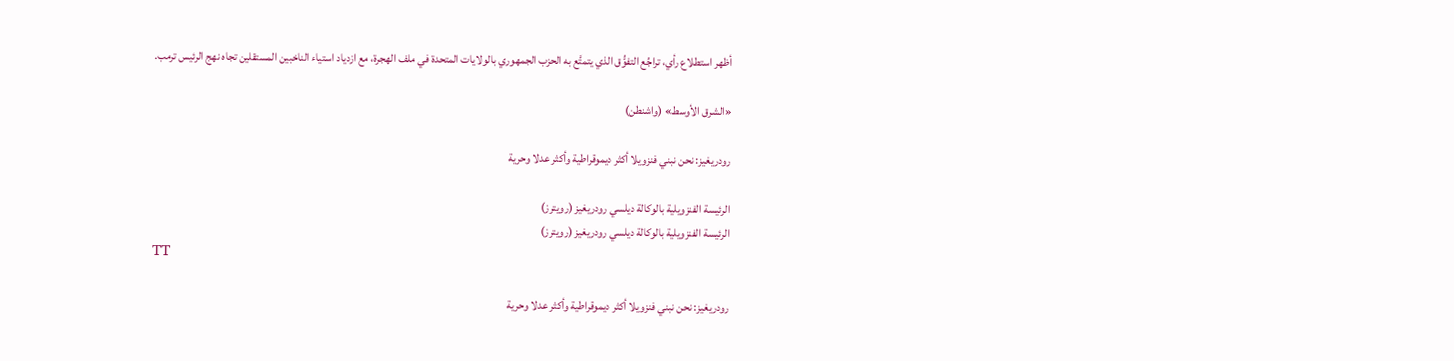أظهر استطلاع رأي، تراجُع التفوُّق الذي يتمتَّع به الحزب الجمهوري بالولايات المتحدة في ملف الهجرة، مع ازدياد استياء الناخبين المستقلين تجاه نهج الرئيس ترمب.

«الشرق الأوسط» (واشنطن)

رودريغيز: نحن نبني فنزويلا أكثر ديموقراطية وأكثر عدلا وحرية

الرئيسة الفنزويلية بالوكالة ديلسي رودريغيز (رويترز)
الرئيسة الفنزويلية بالوكالة ديلسي رودريغيز (رويترز)
TT

رودريغيز: نحن نبني فنزويلا أكثر ديموقراطية وأكثر عدلا وحرية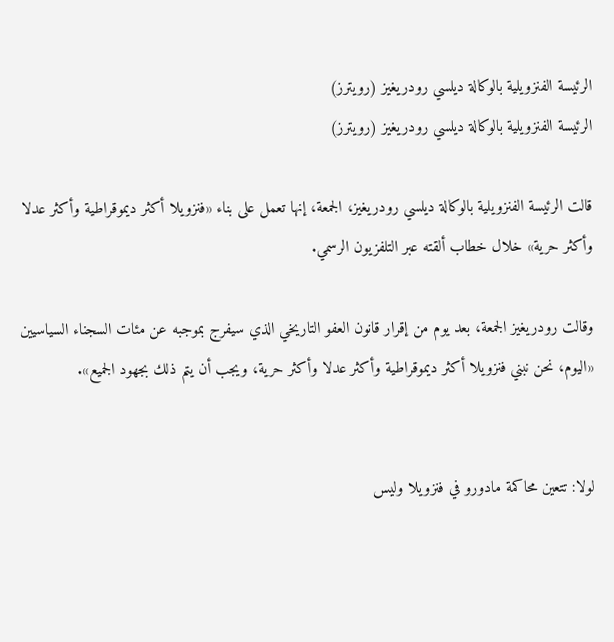الرئيسة الفنزويلية بالوكالة ديلسي رودريغيز (رويترز)
الرئيسة الفنزويلية بالوكالة ديلسي رودريغيز (رويترز)

قالت الرئيسة الفنزويلية بالوكالة ديلسي رودريغيز، الجمعة، إنها تعمل على بناء «فنزويلا أكثر ديموقراطية وأكثر عدلا وأكثر حرية» خلال خطاب ألقته عبر التلفزيون الرسمي.

وقالت رودريغيز الجمعة، بعد يوم من إقرار قانون العفو التاريخي الذي سيفرج بموجبه عن مئات السجناء السياسيين «اليوم، نحن نبني فنزويلا أكثر ديموقراطية وأكثر عدلا وأكثر حرية، ويجب أن يتم ذلك بجهود الجميع».


لولا: تتعين محاكمة مادورو في فنزويلا وليس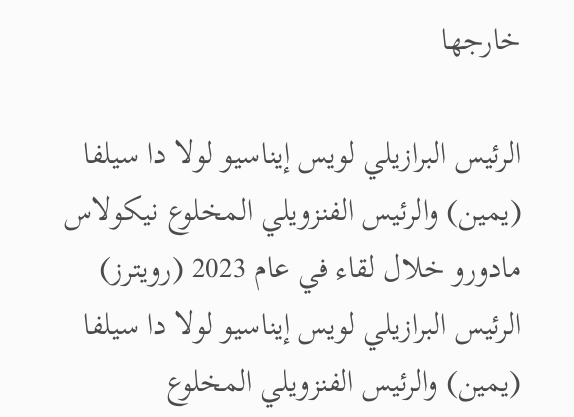خارجها

الرئيس البرازيلي لويس إيناسيو لولا دا سيلفا (يمين) والرئيس الفنزويلي المخلوع نيكولاس مادورو خلال لقاء في عام 2023 (رويترز)
الرئيس البرازيلي لويس إيناسيو لولا دا سيلفا (يمين) والرئيس الفنزويلي المخلوع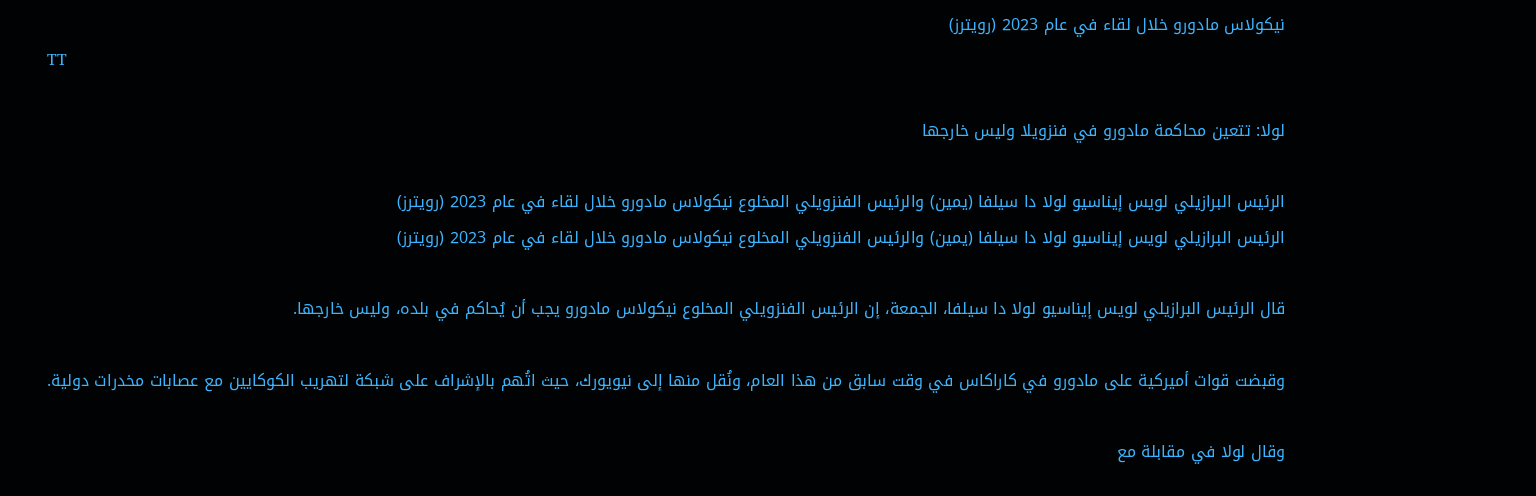نيكولاس مادورو خلال لقاء في عام 2023 (رويترز)
TT

لولا: تتعين محاكمة مادورو في فنزويلا وليس خارجها

الرئيس البرازيلي لويس إيناسيو لولا دا سيلفا (يمين) والرئيس الفنزويلي المخلوع نيكولاس مادورو خلال لقاء في عام 2023 (رويترز)
الرئيس البرازيلي لويس إيناسيو لولا دا سيلفا (يمين) والرئيس الفنزويلي المخلوع نيكولاس مادورو خلال لقاء في عام 2023 (رويترز)

قال الرئيس البرازيلي لويس إيناسيو لولا دا سيلفا، الجمعة، إن الرئيس الفنزويلي المخلوع نيكولاس مادورو يجب أن يُحاكم في بلده، وليس خارجها.

وقبضت قوات أميركية على مادورو في كاراكاس في وقت سابق من هذا العام، ونُقل منها إلى نيويورك، حيث اتُهم بالإشراف على شبكة لتهريب الكوكايين مع عصابات مخدرات دولية.

وقال لولا في مقابلة مع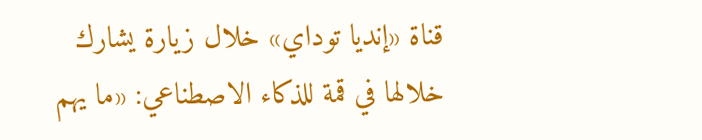قناة «إنديا توداي» خلال زيارة يشارك خلالها في قمة للذكاء الاصطناعي: «ما يهم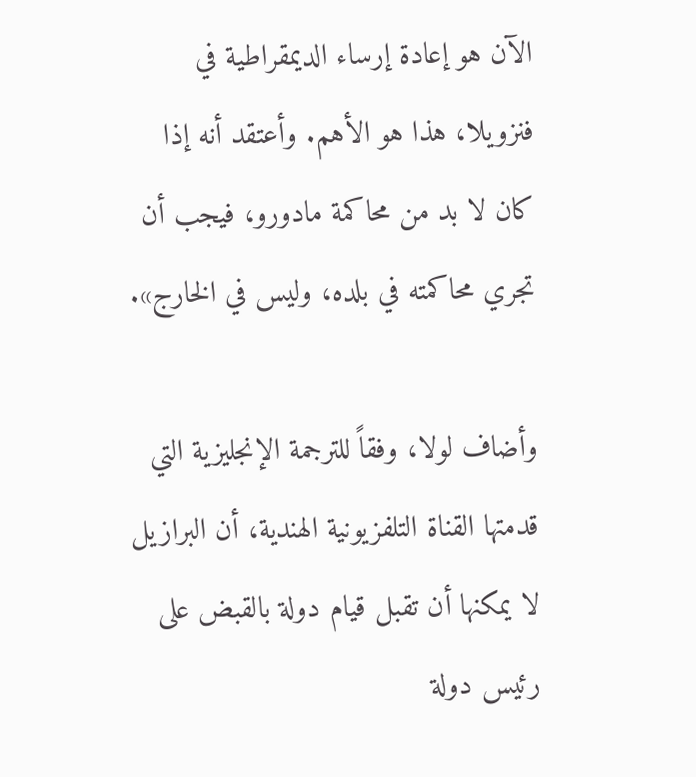الآن هو إعادة إرساء الديمقراطية في فنزويلا، هذا هو الأهم. وأعتقد أنه إذا كان لا بد من محاكمة مادورو، فيجب أن تجري محاكمته في بلده، وليس في الخارج».

وأضاف لولا، وفقاً للترجمة الإنجليزية التي قدمتها القناة التلفزيونية الهندية، أن البرازيل لا يمكنها أن تقبل قيام دولة بالقبض على رئيس دولة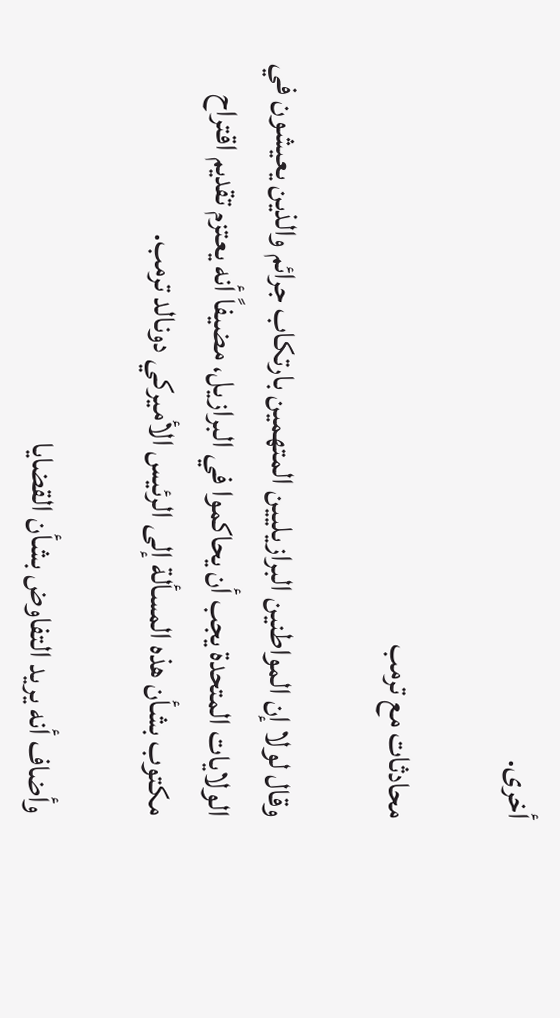أخرى.

محادثات مع ترمب

وقال لولا إن المواطنين البرازيليين المتهمين بارتكاب جرائم والذين يعيشون في الولايات المتحدة يجب أن يحاكموا في البرازيل، مضيفاً أنه يعتزم تقديم اقتراح مكتوب بشأن هذه المسألة إلى الرئيس الأميركي دونالد ترمب.

وأضاف أنه يريد التفاوض بشأن القضايا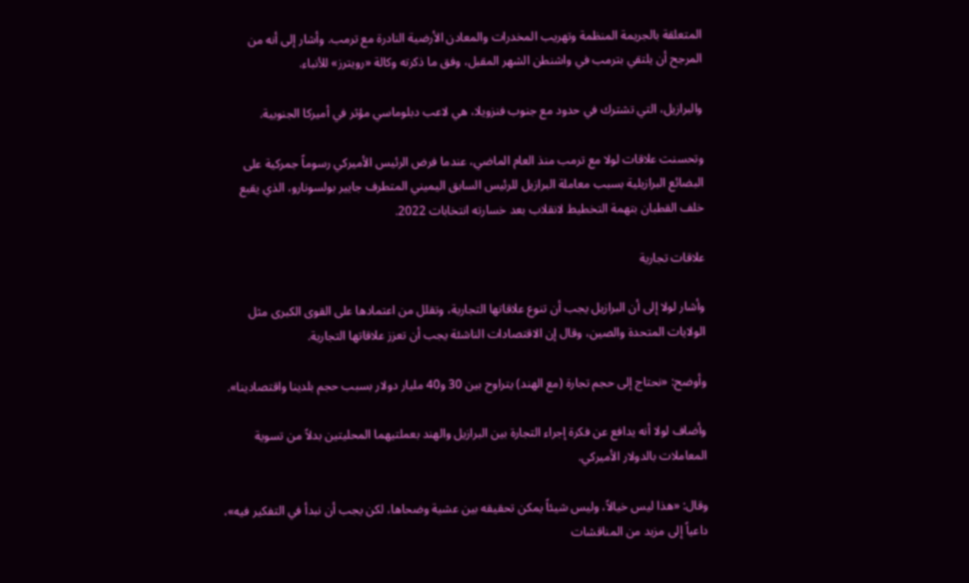المتعلقة بالجريمة المنظمة وتهريب المخدرات والمعادن الأرضية النادرة مع ترمب. وأشار إلى أنه من المرجح أن يلتقي بترمب في واشنطن الشهر المقبل، وفق ما ذكرته وكالة «رويترز» للأنباء.

والبرازيل، التي تشترك في حدود مع جنوب فنزويلا، هي لاعب دبلوماسي مؤثر في أميركا الجنوبية.

وتحسنت علاقات لولا مع ترمب منذ العام الماضي، عندما فرض الرئيس الأميركي رسوماً جمركية على البضائع البرازيلية بسبب معاملة البرازيل للرئيس السابق اليميني المتطرف جايير بولسونارو، الذي يقبع خلف القطبان بتهمة التخطيط لانقلاب بعد خسارته انتخابات 2022.

علاقات تجارية

وأشار لولا إلى أن البرازيل يجب أن تنوع علاقاتها التجارية، وتقلل من اعتمادها على القوى الكبرى مثل الولايات المتحدة والصين، وقال إن الاقتصادات الناشئة يجب أن تعزز علاقاتها التجارية.

وأوضح: «نحتاج إلى حجم تجارة (مع الهند) يتراوح بين 30 و40 مليار دولار بسبب حجم بلدينا واقتصادينا».

وأضاف لولا أنه يدافع عن فكرة إجراء التجارة بين البرازيل والهند بعملتيهما المحليتين بدلاً من تسوية المعاملات بالدولار الأميركي.

وقال: «هذا ليس خيالاً، وليس شيئاً يمكن تحقيقه بين عشية وضحاها، لكن يجب أن نبدأ في التفكير فيه»، داعياً إلى مزيد من المناقشات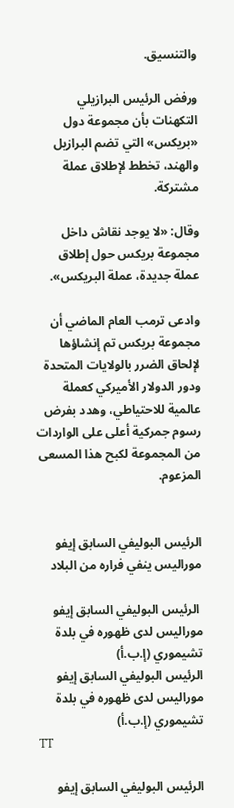والتنسيق.

ورفض الرئيس البرازيلي التكهنات بأن مجموعة دول «بريكس» التي تضم البرازيل والهند، تخطط لإطلاق عملة مشتركة.

وقال: «لا يوجد نقاش داخل مجموعة بريكس حول إطلاق عملة جديدة، عملة البريكس».

وادعى ترمب العام الماضي أن مجموعة بريكس تم إنشاؤها لإلحاق الضرر بالولايات المتحدة ودور الدولار الأميركي كعملة عالمية للاحتياطي، وهدد بفرض رسوم جمركية أعلى على الواردات من المجموعة لكبح هذا المسعى المزعوم.


الرئيس البوليفي السابق إيفو موراليس ينفي فراره من البلاد

 الرئيس البوليفي السابق إيفو موراليس لدى ظهوره في بلدة تشيموري (إ.ب.أ)
الرئيس البوليفي السابق إيفو موراليس لدى ظهوره في بلدة تشيموري (إ.ب.أ)
TT

الرئيس البوليفي السابق إيفو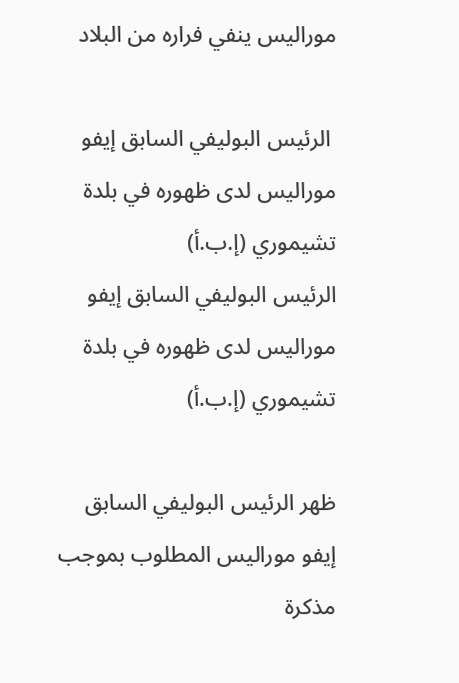موراليس ينفي فراره من البلاد

 الرئيس البوليفي السابق إيفو موراليس لدى ظهوره في بلدة تشيموري (إ.ب.أ)
الرئيس البوليفي السابق إيفو موراليس لدى ظهوره في بلدة تشيموري (إ.ب.أ)

ظهر الرئيس البوليفي السابق إيفو موراليس المطلوب بموجب مذكرة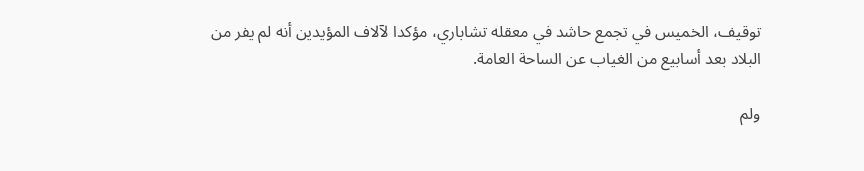توقيف، الخميس في تجمع حاشد في معقله تشاباري، مؤكدا لآلاف المؤيدين أنه لم يفر من البلاد بعد أسابيع من الغياب عن الساحة العامة.

ولم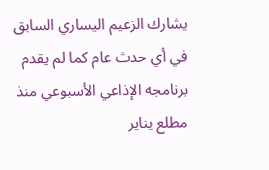يشارك الزعيم اليساري السابق في أي حدث عام كما لم يقدم برنامجه الإذاعي الأسبوعي منذ مطلع يناير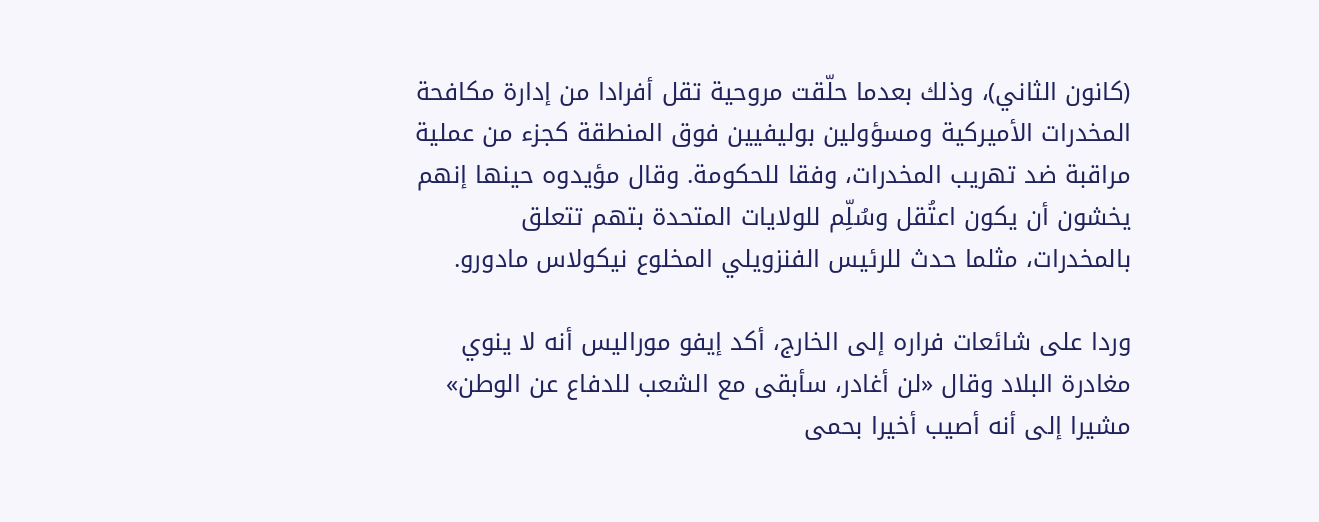(كانون الثاني)، وذلك بعدما حلّقت مروحية تقل أفرادا من إدارة مكافحة المخدرات الأميركية ومسؤولين بوليفيين فوق المنطقة كجزء من عملية مراقبة ضد تهريب المخدرات، وفقا للحكومة. وقال مؤيدوه حينها إنهم يخشون أن يكون اعتُقل وسُلِّم للولايات المتحدة بتهم تتعلق بالمخدرات، مثلما حدث للرئيس الفنزويلي المخلوع نيكولاس مادورو.

وردا على شائعات فراره إلى الخارج، أكد إيفو موراليس أنه لا ينوي مغادرة البلاد وقال «لن أغادر، سأبقى مع الشعب للدفاع عن الوطن» مشيرا إلى أنه أصيب أخيرا بحمى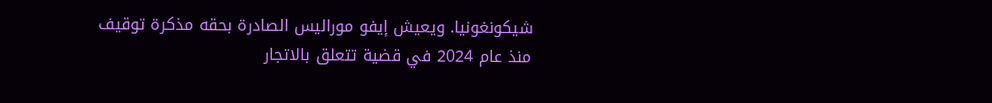شيكونغونيا. ويعيش إيفو موراليس الصادرة بحقه مذكرة توقيف منذ عام 2024 في قضية تتعلق بالاتجار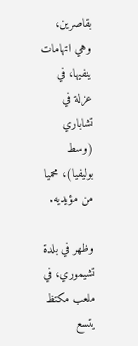بقاصرين، وهي اتهامات ينفيها، في عزلة في تشاباري (وسط بوليفيا)، محميا من مؤيديه.

وظهر في بلدة تشيموري، في ملعب مكتظ يتسع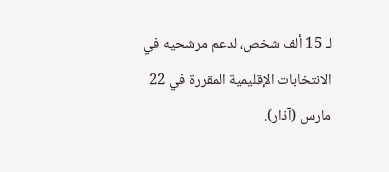لـ 15 ألف شخص، لدعم مرشحيه في الانتخابات الإقليمية المقررة في 22 مارس (آذار).